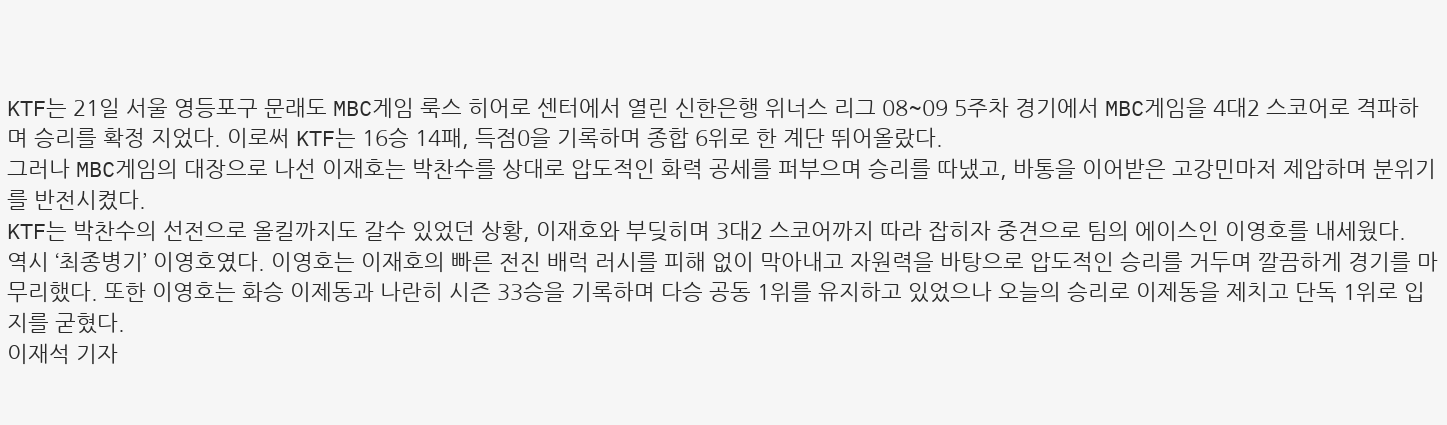KTF는 21일 서울 영등포구 문래도 MBC게임 룩스 히어로 센터에서 열린 신한은행 위너스 리그 08~09 5주차 경기에서 MBC게임을 4대2 스코어로 격파하며 승리를 확정 지었다. 이로써 KTF는 16승 14패, 득점0을 기록하며 종합 6위로 한 계단 뛰어올랐다.
그러나 MBC게임의 대장으로 나선 이재호는 박찬수를 상대로 압도적인 화력 공세를 퍼부으며 승리를 따냈고, 바통을 이어받은 고강민마저 제압하며 분위기를 반전시켰다.
KTF는 박찬수의 선전으로 올킬까지도 갈수 있었던 상황, 이재호와 부딪히며 3대2 스코어까지 따라 잡히자 중견으로 팀의 에이스인 이영호를 내세웠다.
역시 ‘최종병기’ 이영호였다. 이영호는 이재호의 빠른 전진 배럭 러시를 피해 없이 막아내고 자원력을 바탕으로 압도적인 승리를 거두며 깔끔하게 경기를 마무리했다. 또한 이영호는 화승 이제동과 나란히 시즌 33승을 기록하며 다승 공동 1위를 유지하고 있었으나 오늘의 승리로 이제동을 제치고 단독 1위로 입지를 굳혔다.
이재석 기자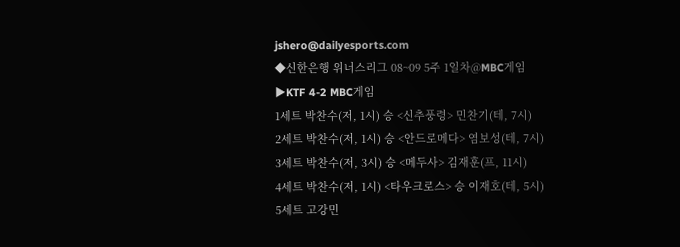jshero@dailyesports.com
◆신한은행 위너스리그 08~09 5주 1일차@MBC게임
▶KTF 4-2 MBC게임
1세트 박찬수(저, 1시) 승 <신추풍령> 민찬기(테, 7시)
2세트 박찬수(저, 1시) 승 <안드로메다> 염보성(테, 7시)
3세트 박찬수(저, 3시) 승 <메두사> 김재훈(프, 11시)
4세트 박찬수(저, 1시) <타우크로스> 승 이재호(테, 5시)
5세트 고강민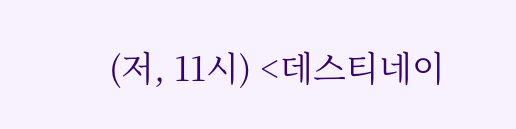(저, 11시) <데스티네이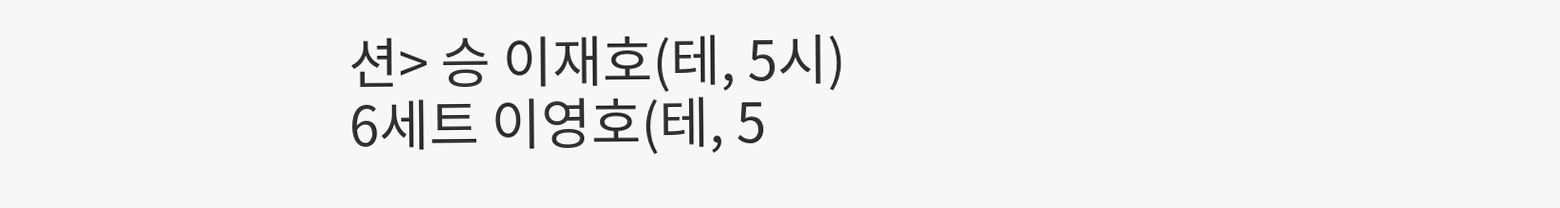션> 승 이재호(테, 5시)
6세트 이영호(테, 5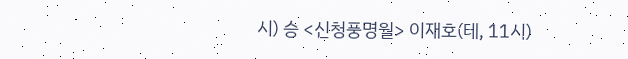시) 승 <신청풍명월> 이재호(테, 11시)